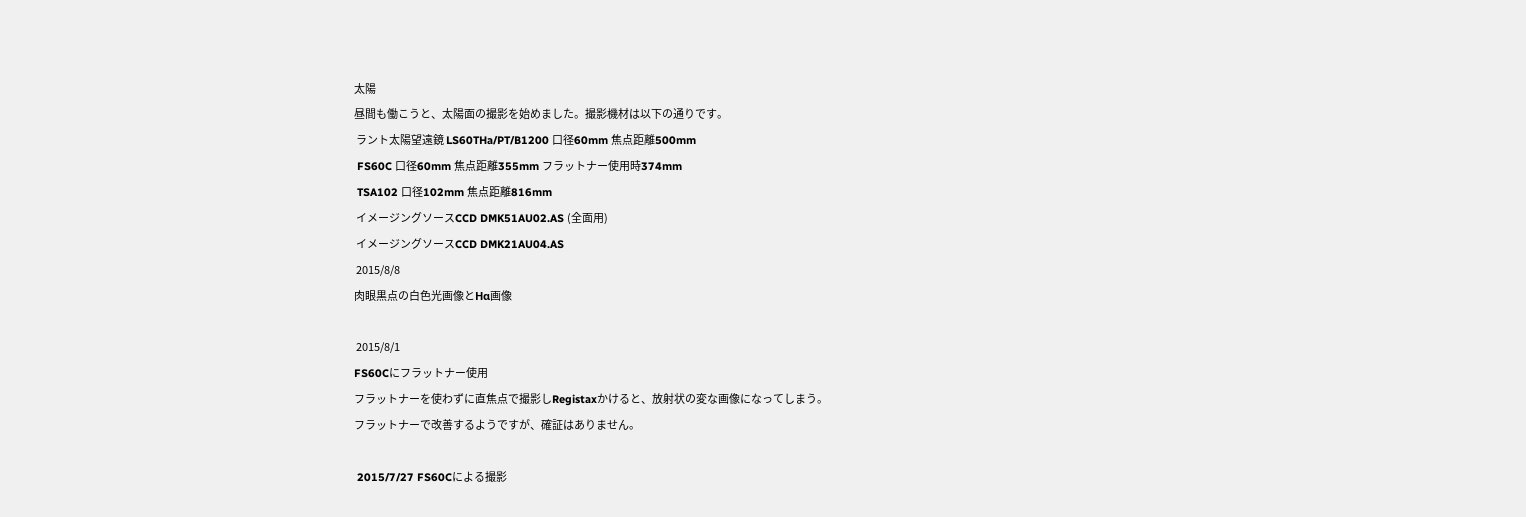太陽
昼間も働こうと、太陽面の撮影を始めました。撮影機材は以下の通りです。
 ラント太陽望遠鏡 LS60THa/PT/B1200 口径60mm 焦点距離500mm
 FS60C 口径60mm 焦点距離355mm フラットナー使用時374mm
 TSA102 口径102mm 焦点距離816mm
 イメージングソースCCD DMK51AU02.AS (全面用)
 イメージングソースCCD DMK21AU04.AS
 2015/8/8
肉眼黒点の白色光画像とHα画像

 2015/8/1
FS60Cにフラットナー使用
フラットナーを使わずに直焦点で撮影しRegistaxかけると、放射状の変な画像になってしまう。
フラットナーで改善するようですが、確証はありません。

 2015/7/27 FS60Cによる撮影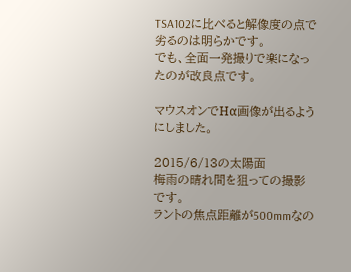TSA102に比べると解像度の点で劣るのは明らかです。
でも、全面一発撮りで楽になったのが改良点です。

マウスオンでHα画像が出るようにしました。

2015/6/13の太陽面
梅雨の晴れ間を狙っての撮影です。
ラントの焦点距離が500mmなの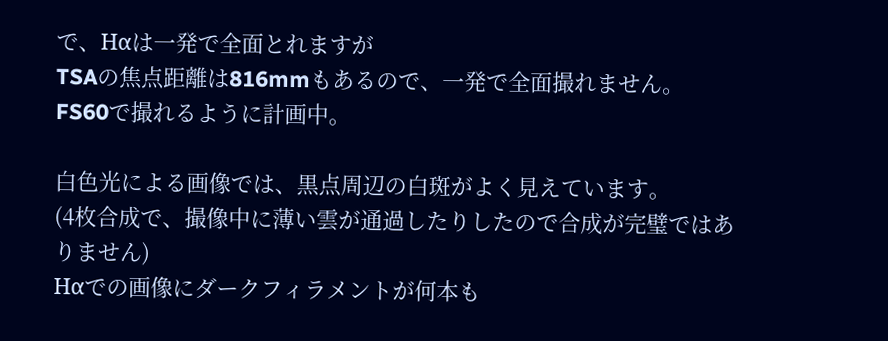で、Hαは一発で全面とれますが
TSAの焦点距離は816mmもあるので、一発で全面撮れません。
FS60で撮れるように計画中。

白色光による画像では、黒点周辺の白斑がよく見えています。
(4枚合成で、撮像中に薄い雲が通過したりしたので合成が完璧ではありません)
Hαでの画像にダークフィラメントが何本も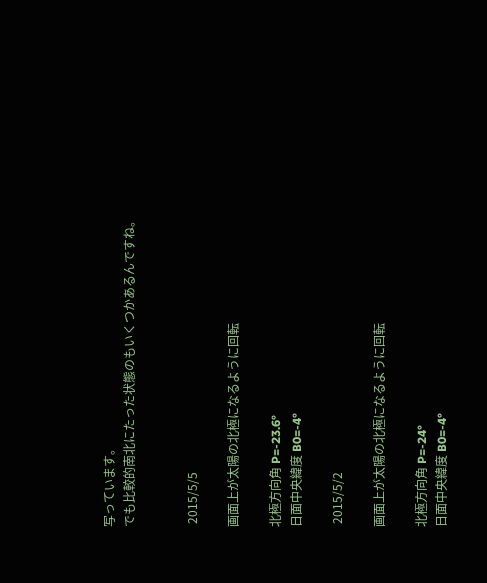写っています。
でも比較的南北にたった状態のもいくつかあるんですね。


 2015/5/5

画面上が太陽の北極になるように回転

北極方向角 P=-23.6°
日面中央緯度 B0=-4°

 2015/5/2

画面上が太陽の北極になるように回転

北極方向角 P=-24°
日面中央緯度 B0=-4°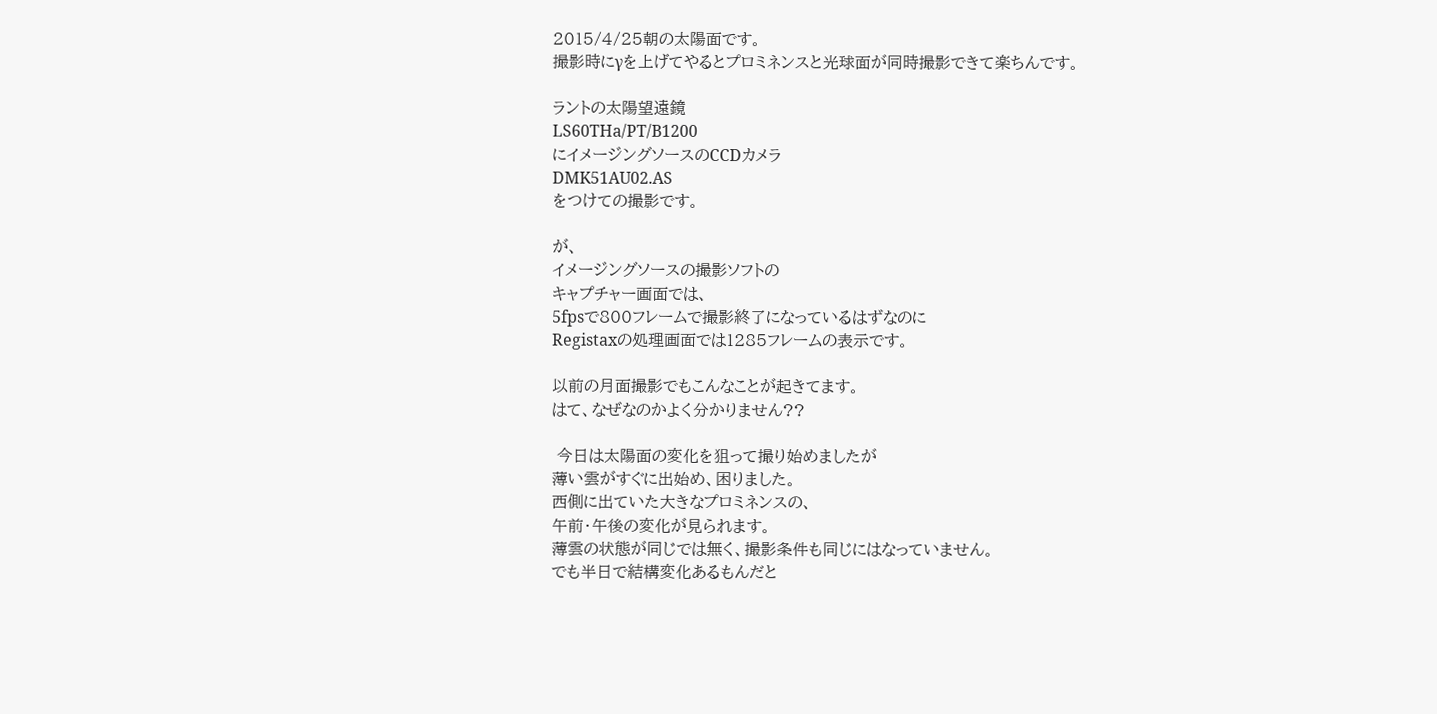2015/4/25朝の太陽面です。
撮影時にγを上げてやるとプロミネンスと光球面が同時撮影できて楽ちんです。

ラントの太陽望遠鏡
LS60THa/PT/B1200
にイメージングソースのCCDカメラ
DMK51AU02.AS
をつけての撮影です。

が、
イメージングソースの撮影ソフトの
キャプチャー画面では、
5fpsで800フレームで撮影終了になっているはずなのに
Registaxの処理画面では1285フレームの表示です。

以前の月面撮影でもこんなことが起きてます。
はて、なぜなのかよく分かりません??

 今日は太陽面の変化を狙って撮り始めましたが
薄い雲がすぐに出始め、困りました。
西側に出ていた大きなプロミネンスの、
午前・午後の変化が見られます。
薄雲の状態が同じでは無く、撮影条件も同じにはなっていません。
でも半日で結構変化あるもんだと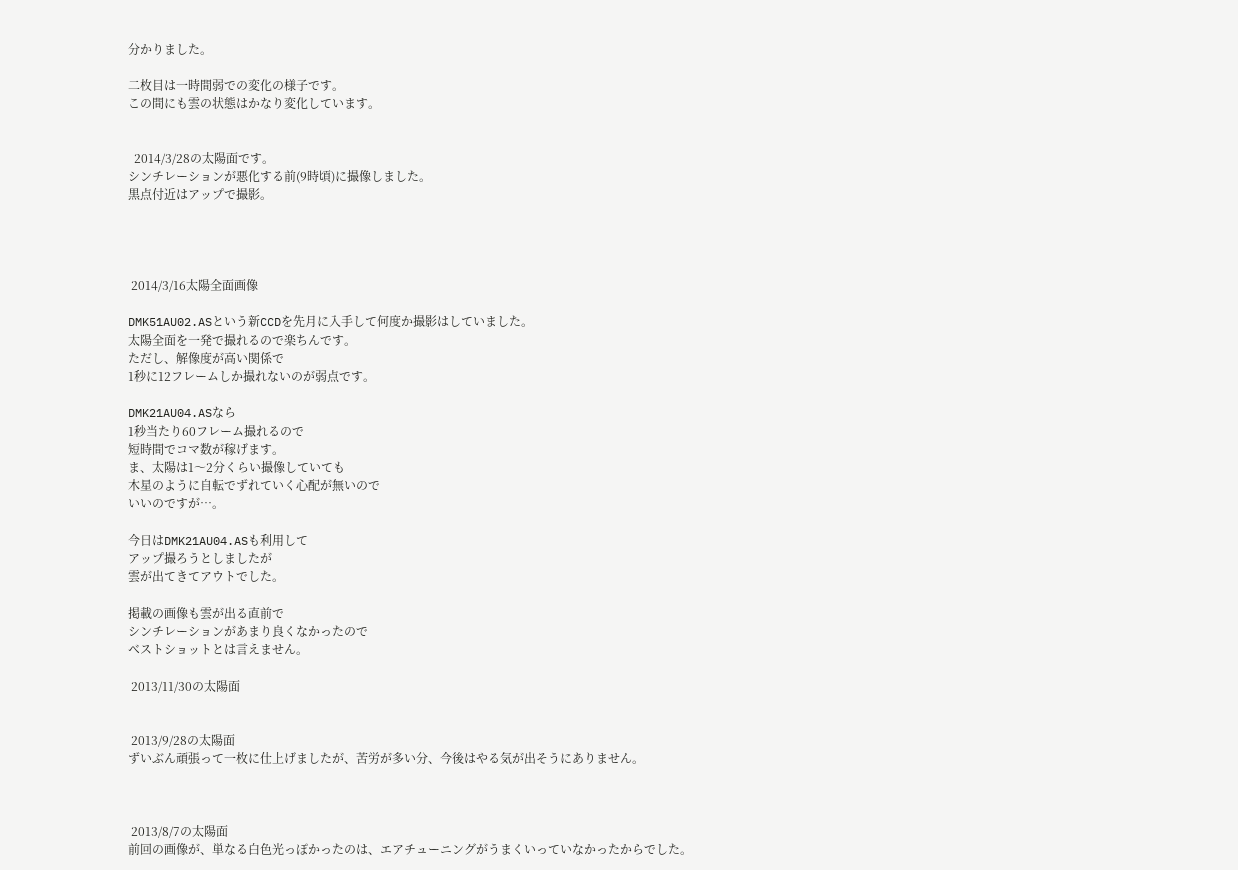分かりました。

二枚目は一時間弱での変化の様子です。
この間にも雲の状態はかなり変化しています。


  2014/3/28の太陽面です。
シンチレーションが悪化する前(9時頃)に撮像しました。
黒点付近はアップで撮影。




 2014/3/16太陽全面画像

DMK51AU02.ASという新CCDを先月に入手して何度か撮影はしていました。
太陽全面を一発で撮れるので楽ちんです。
ただし、解像度が高い関係で
1秒に12フレームしか撮れないのが弱点です。

DMK21AU04.ASなら
1秒当たり60フレーム撮れるので
短時間でコマ数が稼げます。
ま、太陽は1〜2分くらい撮像していても
木星のように自転でずれていく心配が無いので
いいのですが…。

今日はDMK21AU04.ASも利用して
アップ撮ろうとしましたが
雲が出てきてアウトでした。

掲載の画像も雲が出る直前で
シンチレーションがあまり良くなかったので
ベストショットとは言えません。

 2013/11/30の太陽面


 2013/9/28の太陽面
ずいぶん頑張って一枚に仕上げましたが、苦労が多い分、今後はやる気が出そうにありません。



 2013/8/7の太陽面
前回の画像が、単なる白色光っぽかったのは、エアチューニングがうまくいっていなかったからでした。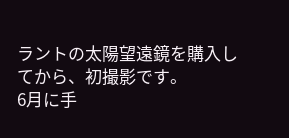ラントの太陽望遠鏡を購入してから、初撮影です。
6月に手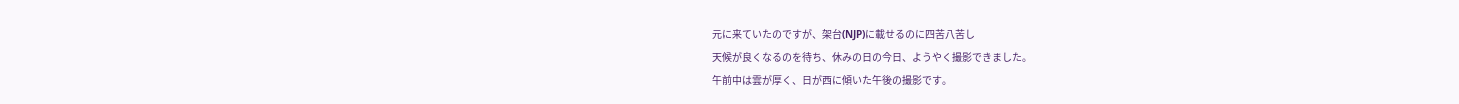元に来ていたのですが、架台(NJP)に載せるのに四苦八苦し
天候が良くなるのを待ち、休みの日の今日、ようやく撮影できました。
午前中は雲が厚く、日が西に傾いた午後の撮影です。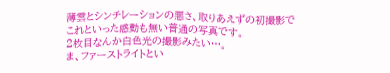薄雲とシンチレーションの悪さ、取りあえずの初撮影で
これといった感動も無い普通の写真です。
2枚目なんか白色光の撮影みたい…。
ま、ファーストライトとい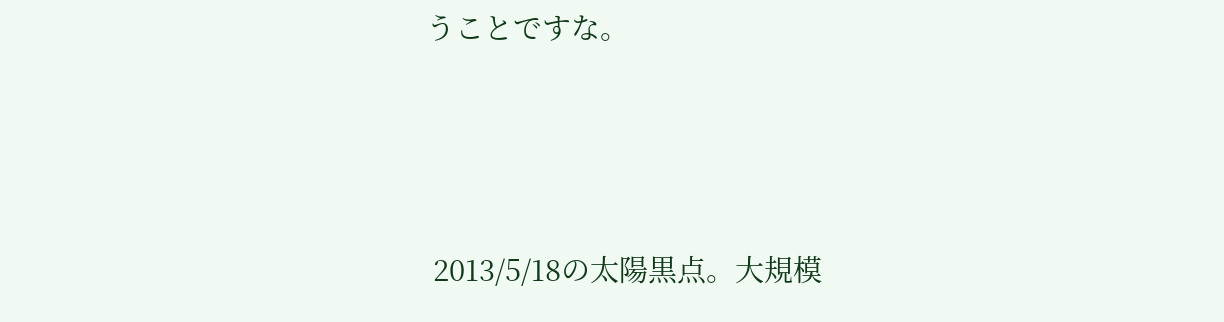うことですな。




 2013/5/18の太陽黒点。大規模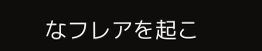なフレアを起こ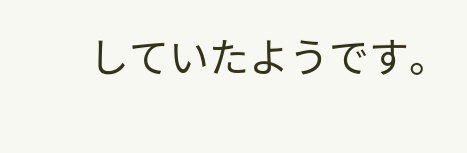していたようです。